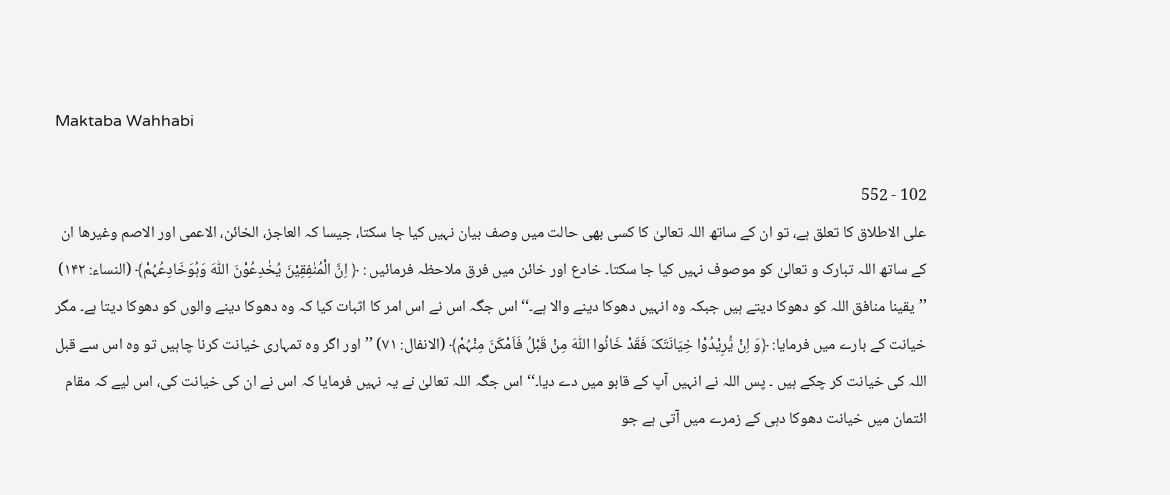Maktaba Wahhabi

102 - 552
علی الاطلاق کا تعلق ہے، تو ان کے ساتھ اللہ تعالیٰ کا کسی بھی حالت میں وصف بیان نہیں کیا جا سکتا، جیسا کہ العاجز، الخائن، الاعمی اور الاصم وغیرھا ان کے ساتھ اللہ تبارک و تعالیٰ کو موصوف نہیں کیا جا سکتا۔ خادع اور خائن میں فرق ملاحظہ فرمائیں : ﴿ اِنَّ الْمُنٰفِقِیْنَ یُخٰدِعُوْنَ اللّٰہَ وَہُوَخَادِعُہُمْ﴾ (النساء: ۱۴۲) ’’یقینا منافق اللہ کو دھوکا دیتے ہیں جبکہ وہ انہیں دھوکا دینے والا ہے۔‘‘ اس جگہ اس نے اس امر کا اثبات کیا کہ وہ دھوکا دینے والوں کو دھوکا دیتا ہے۔ مگر خیانت کے بارے میں فرمایا: ﴿وَ اِنْ یُّرِیْدُوْا خِیَانَتَکَ فَقَدْ خَانُوا اللّٰہَ مِنْ قَبْلُ فَاَمْکَنَ مِنْہُمْ﴾ (الانفال: ۷۱) ’’اور اگر وہ تمہاری خیانت کرنا چاہیں تو وہ اس سے قبل اللہ کی خیانت کر چکے ہیں ۔ پس اللہ نے انہیں آپ کے قابو میں دے دیا۔‘‘ اس جگہ اللہ تعالیٰ نے یہ نہیں فرمایا کہ اس نے ان کی خیانت کی، اس لیے کہ مقام ائتمان میں خیانت دھوکا دہی کے زمرے میں آتی ہے جو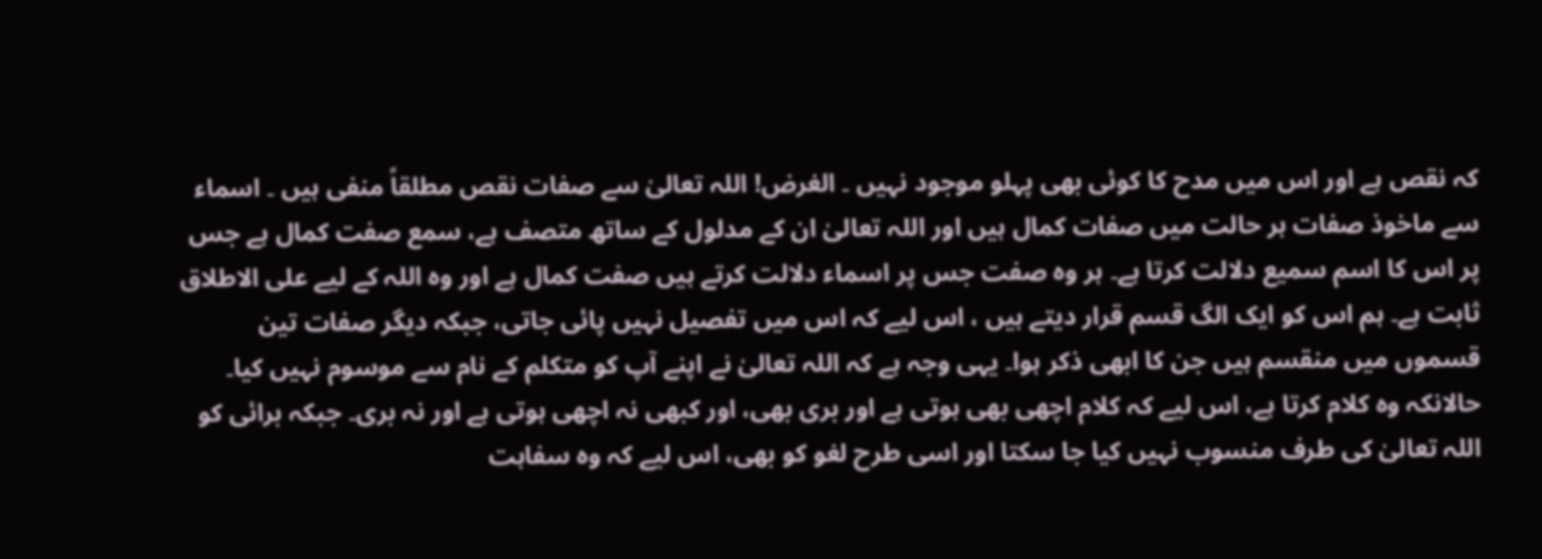کہ نقص ہے اور اس میں مدح کا کوئی بھی پہلو موجود نہیں ۔ الغرض! اللہ تعالیٰ سے صفات نقص مطلقاً منفی ہیں ۔ اسماء سے ماخوذ صفات ہر حالت میں صفات کمال ہیں اور اللہ تعالیٰ ان کے مدلول کے ساتھ متصف ہے، سمع صفت کمال ہے جس پر اس کا اسم سمیع دلالت کرتا ہے۔ ہر وہ صفت جس پر اسماء دلالت کرتے ہیں صفت کمال ہے اور وہ اللہ کے لیے علی الاطلاق ثابت ہے۔ ہم اس کو ایک الگ قسم قرار دیتے ہیں ، اس لیے کہ اس میں تفصیل نہیں پائی جاتی، جبکہ دیگر صفات تین قسموں میں منقسم ہیں جن کا ابھی ذکر ہوا۔ یہی وجہ ہے کہ اللہ تعالیٰ نے اپنے آپ کو متکلم کے نام سے موسوم نہیں کیا۔ حالانکہ وہ کلام کرتا ہے، اس لیے کہ کلام اچھی بھی ہوتی ہے اور بری بھی، اور کبھی نہ اچھی ہوتی ہے اور نہ بری۔ جبکہ برائی کو اللہ تعالیٰ کی طرف منسوب نہیں کیا جا سکتا اور اسی طرح لغو کو بھی، اس لیے کہ وہ سفاہت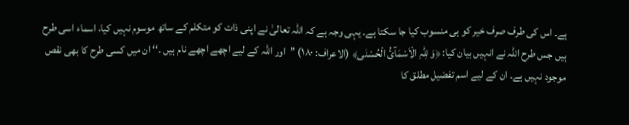ہے۔ اس کی طرف صرف خیر کو ہی منسوب کیا جا سکتا ہے۔ یہی وجہ ہے کہ اللہ تعالیٰ نے اپنی ذات کو متکلم کے ساتھ موسوم نہیں کیا، اسماء اسی طرح ہیں جس طرح اللہ نے انہیں بیان کیا: ﴿وَ لِلّٰہِ الْاَسْمَآئُ الْحُسْنٰی﴾ (الاعراف: ۱۸۰) ’’اور اللہ کے لیے اچھے اچھے نام ہیں ۔‘‘ ان میں کسی طرح کا بھی نقص موجود نہیں ہے۔ ان کے لیے اسم تفضیل مطلق کا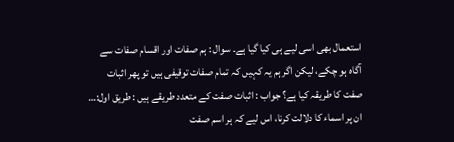استعمال بھی اسی لیے ہی کیا گیا ہے۔ سوال : ہم صفات اور اقسام صفات سے آگاہ ہو چکے، لیکن اگر ہم یہ کہیں کہ تمام صفات توقیفی ہیں تو پھر اثبات صفت کا طریقہ کیا ہے؟ جواب : اثبات صفت کے متعدد طریقے ہیں : طریق اول:… ان پر اسماء کا دلالت کرنا، اس لیے کہ ہر اسم صفت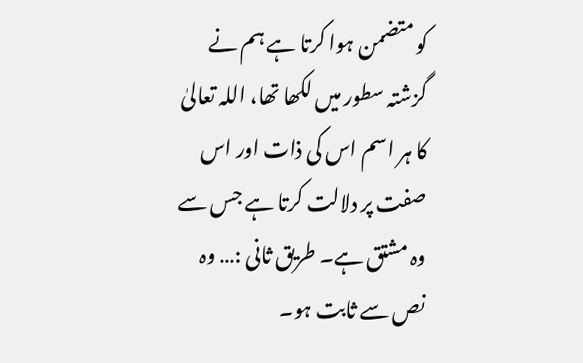کو متضمن ہوا کرتا ہے ہم نے گزشتہ سطور میں لکھا تھا، اللہ تعالیٰ کا ہر اسم اس کی ذات اور اس صفت پر دلالت کرتا ہے جس سے وہ مشتق ہے۔ طریق ثانی :… وہ نص سے ثابت ہو۔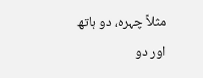مثلاً چہرہ، دو ہاتھ اور دو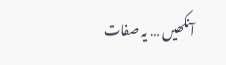آنکھیں … یہ صفات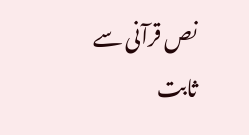نص قرآنی سے ثابت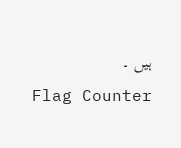ہیں ۔
Flag Counter